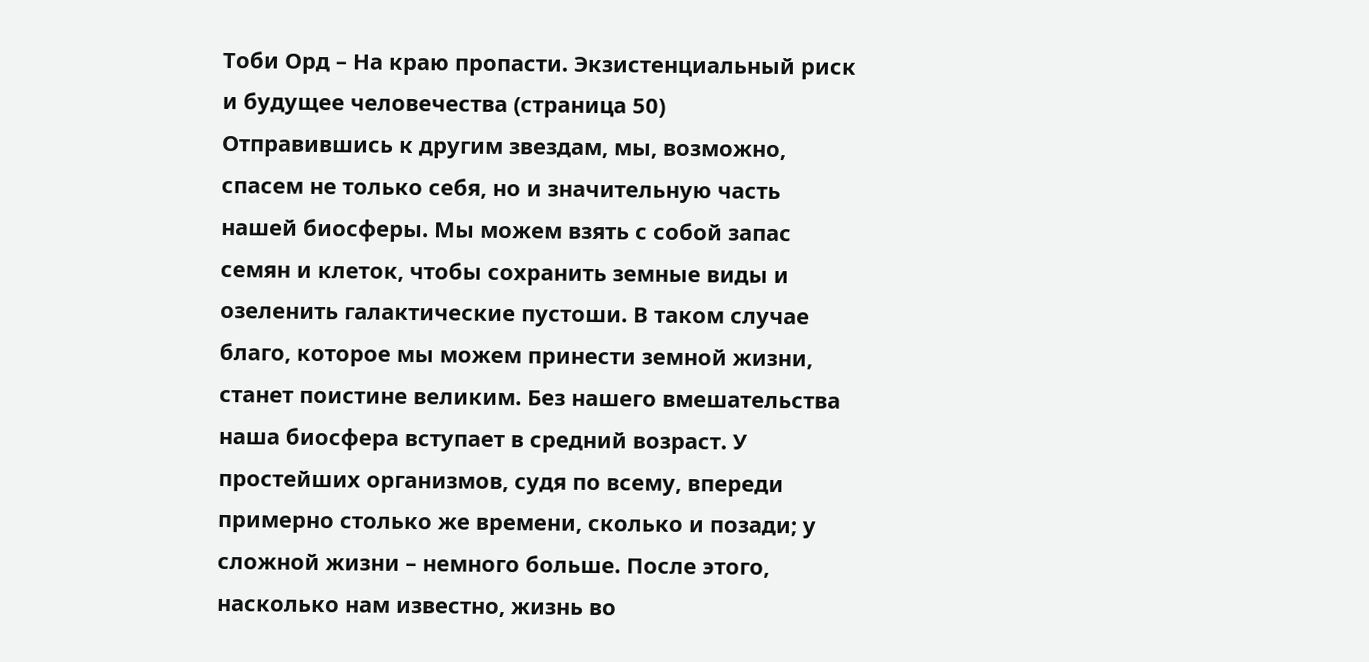Тоби Орд – На краю пропасти. Экзистенциальный риск и будущее человечества (страница 50)
Отправившись к другим звездам, мы, возможно, спасем не только себя, но и значительную часть нашей биосферы. Мы можем взять с собой запас семян и клеток, чтобы сохранить земные виды и озеленить галактические пустоши. В таком случае благо, которое мы можем принести земной жизни, станет поистине великим. Без нашего вмешательства наша биосфера вступает в средний возраст. У простейших организмов, судя по всему, впереди примерно столько же времени, сколько и позади; у сложной жизни – немного больше. После этого, насколько нам известно, жизнь во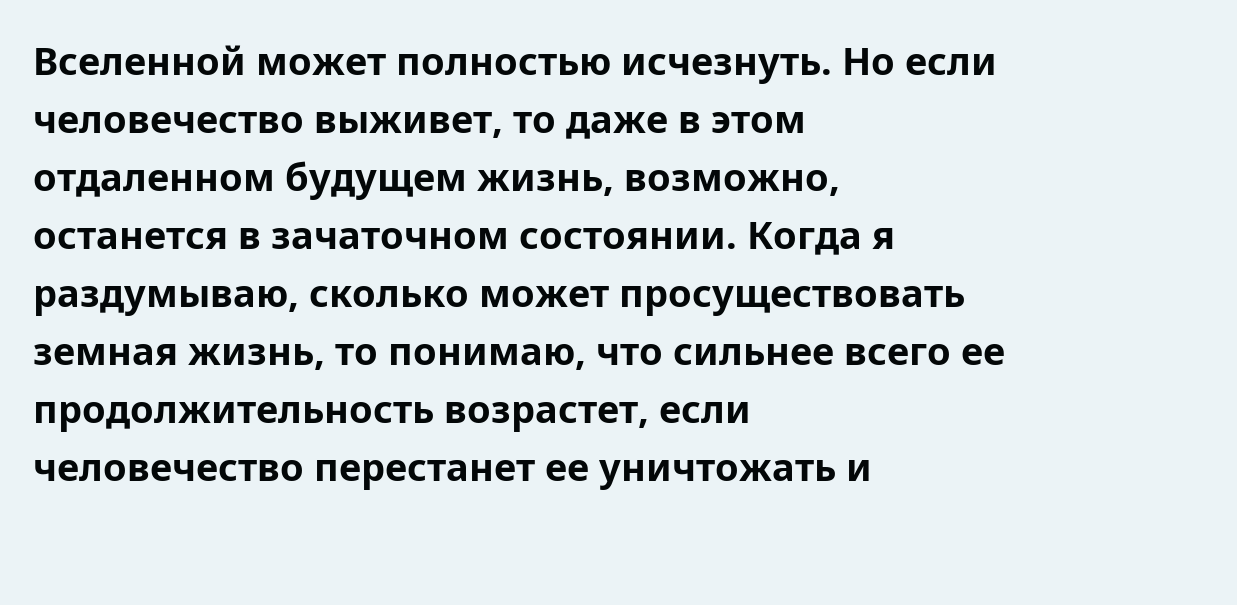Вселенной может полностью исчезнуть. Но если человечество выживет, то даже в этом отдаленном будущем жизнь, возможно, останется в зачаточном состоянии. Когда я раздумываю, сколько может просуществовать земная жизнь, то понимаю, что сильнее всего ее продолжительность возрастет, если человечество перестанет ее уничтожать и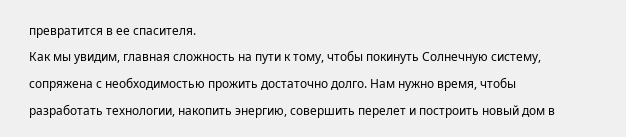превратится в ее спасителя.
Как мы увидим, главная сложность на пути к тому, чтобы покинуть Солнечную систему, сопряжена с необходимостью прожить достаточно долго. Нам нужно время, чтобы разработать технологии, накопить энергию, совершить перелет и построить новый дом в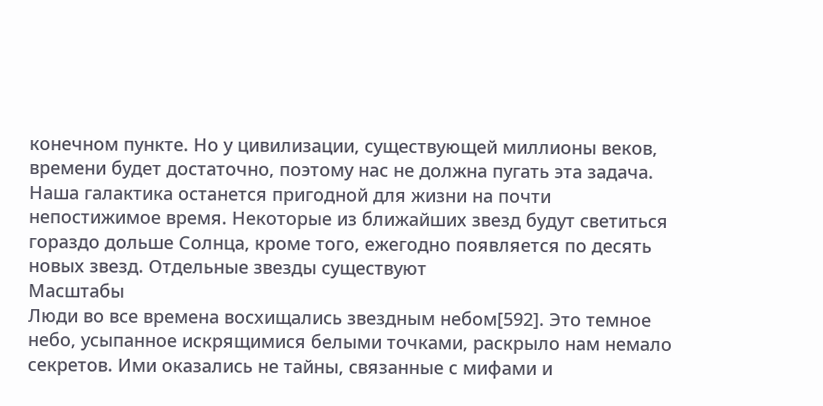конечном пункте. Но у цивилизации, существующей миллионы веков, времени будет достаточно, поэтому нас не должна пугать эта задача.
Наша галактика останется пригодной для жизни на почти непостижимое время. Некоторые из ближайших звезд будут светиться гораздо дольше Солнца, кроме того, ежегодно появляется по десять новых звезд. Отдельные звезды существуют
Масштабы
Люди во все времена восхищались звездным небом[592]. Это темное небо, усыпанное искрящимися белыми точками, раскрыло нам немало секретов. Ими оказались не тайны, связанные с мифами и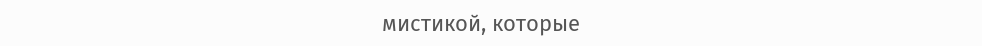мистикой, которые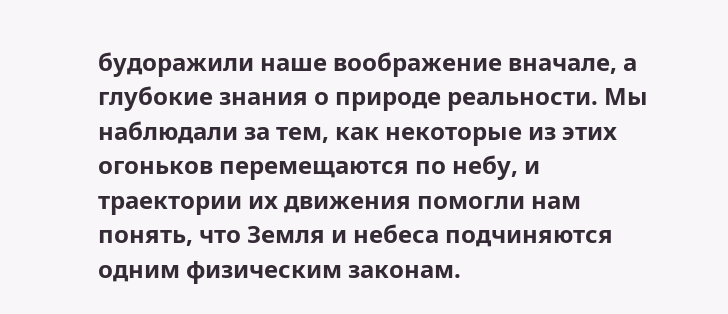будоражили наше воображение вначале, а глубокие знания о природе реальности. Мы наблюдали за тем, как некоторые из этих огоньков перемещаются по небу, и траектории их движения помогли нам понять, что Земля и небеса подчиняются одним физическим законам.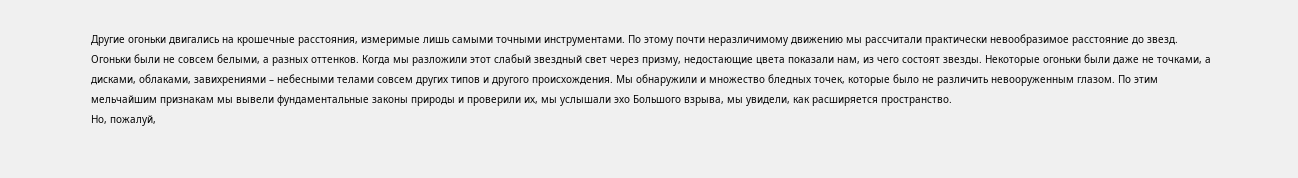Другие огоньки двигались на крошечные расстояния, измеримые лишь самыми точными инструментами. По этому почти неразличимому движению мы рассчитали практически невообразимое расстояние до звезд.
Огоньки были не совсем белыми, а разных оттенков. Когда мы разложили этот слабый звездный свет через призму, недостающие цвета показали нам, из чего состоят звезды. Некоторые огоньки были даже не точками, а дисками, облаками, завихрениями – небесными телами совсем других типов и другого происхождения. Мы обнаружили и множество бледных точек, которые было не различить невооруженным глазом. По этим мельчайшим признакам мы вывели фундаментальные законы природы и проверили их, мы услышали эхо Большого взрыва, мы увидели, как расширяется пространство.
Но, пожалуй,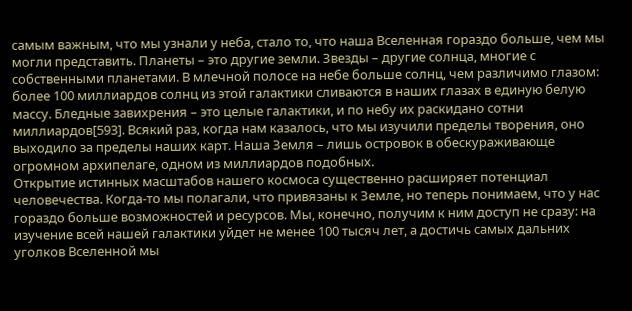самым важным, что мы узнали у неба, стало то, что наша Вселенная гораздо больше, чем мы могли представить. Планеты – это другие земли. Звезды – другие солнца, многие с собственными планетами. В млечной полосе на небе больше солнц, чем различимо глазом: более 100 миллиардов солнц из этой галактики сливаются в наших глазах в единую белую массу. Бледные завихрения – это целые галактики, и по небу их раскидано сотни миллиардов[593]. Всякий раз, когда нам казалось, что мы изучили пределы творения, оно выходило за пределы наших карт. Наша Земля – лишь островок в обескураживающе огромном архипелаге, одном из миллиардов подобных.
Открытие истинных масштабов нашего космоса существенно расширяет потенциал человечества. Когда-то мы полагали, что привязаны к Земле, но теперь понимаем, что у нас гораздо больше возможностей и ресурсов. Мы, конечно, получим к ним доступ не сразу: на изучение всей нашей галактики уйдет не менее 100 тысяч лет, а достичь самых дальних уголков Вселенной мы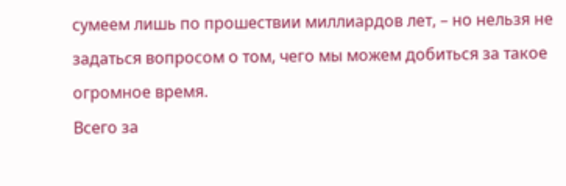сумеем лишь по прошествии миллиардов лет, – но нельзя не задаться вопросом о том, чего мы можем добиться за такое огромное время.
Всего за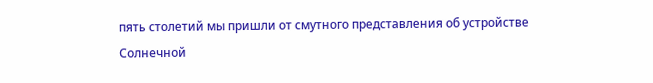пять столетий мы пришли от смутного представления об устройстве Солнечной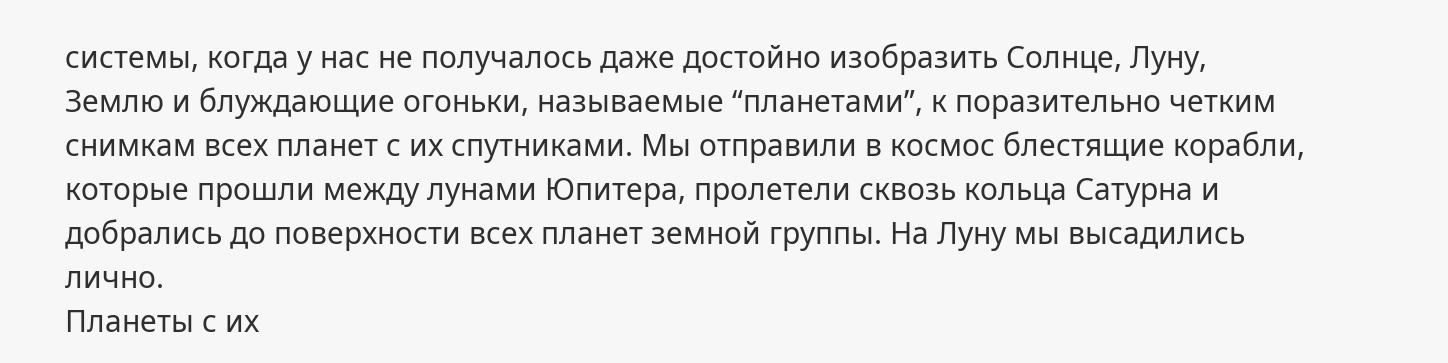системы, когда у нас не получалось даже достойно изобразить Солнце, Луну, Землю и блуждающие огоньки, называемые “планетами”, к поразительно четким снимкам всех планет с их спутниками. Мы отправили в космос блестящие корабли, которые прошли между лунами Юпитера, пролетели сквозь кольца Сатурна и добрались до поверхности всех планет земной группы. На Луну мы высадились лично.
Планеты с их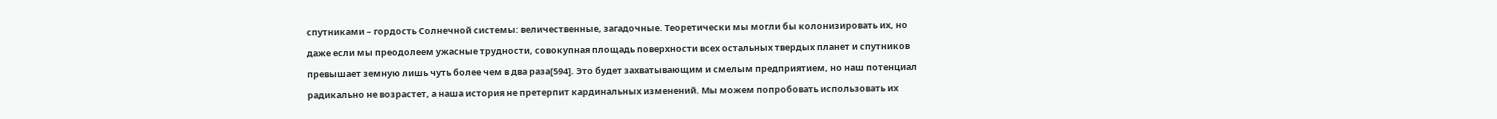спутниками – гордость Солнечной системы: величественные, загадочные. Теоретически мы могли бы колонизировать их, но даже если мы преодолеем ужасные трудности, совокупная площадь поверхности всех остальных твердых планет и спутников превышает земную лишь чуть более чем в два раза[594]. Это будет захватывающим и смелым предприятием, но наш потенциал радикально не возрастет, а наша история не претерпит кардинальных изменений. Мы можем попробовать использовать их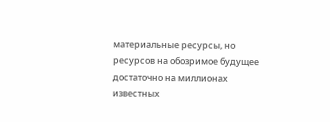материальные ресурсы, но ресурсов на обозримое будущее достаточно на миллионах известных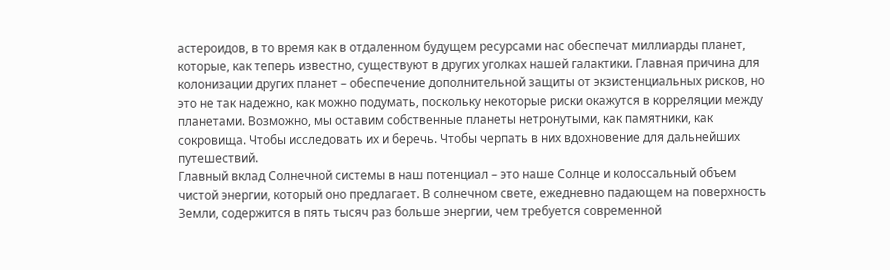астероидов, в то время как в отдаленном будущем ресурсами нас обеспечат миллиарды планет, которые, как теперь известно, существуют в других уголках нашей галактики. Главная причина для колонизации других планет – обеспечение дополнительной защиты от экзистенциальных рисков, но это не так надежно, как можно подумать, поскольку некоторые риски окажутся в корреляции между планетами. Возможно, мы оставим собственные планеты нетронутыми, как памятники, как сокровища. Чтобы исследовать их и беречь. Чтобы черпать в них вдохновение для дальнейших путешествий.
Главный вклад Солнечной системы в наш потенциал – это наше Солнце и колоссальный объем чистой энергии, который оно предлагает. В солнечном свете, ежедневно падающем на поверхность Земли, содержится в пять тысяч раз больше энергии, чем требуется современной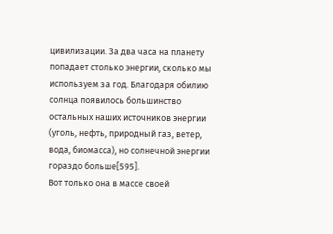цивилизации. За два часа на планету попадает столько энергии, сколько мы используем за год. Благодаря обилию солнца появилось большинство остальных наших источников энергии (уголь, нефть, природный газ, ветер, вода, биомасса), но солнечной энергии гораздо больше[595].
Вот только она в массе своей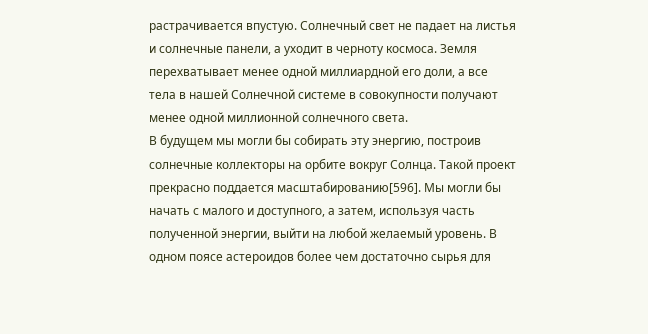растрачивается впустую. Солнечный свет не падает на листья и солнечные панели, а уходит в черноту космоса. Земля перехватывает менее одной миллиардной его доли, а все тела в нашей Солнечной системе в совокупности получают менее одной миллионной солнечного света.
В будущем мы могли бы собирать эту энергию, построив солнечные коллекторы на орбите вокруг Солнца. Такой проект прекрасно поддается масштабированию[596]. Мы могли бы начать с малого и доступного, а затем, используя часть полученной энергии, выйти на любой желаемый уровень. В одном поясе астероидов более чем достаточно сырья для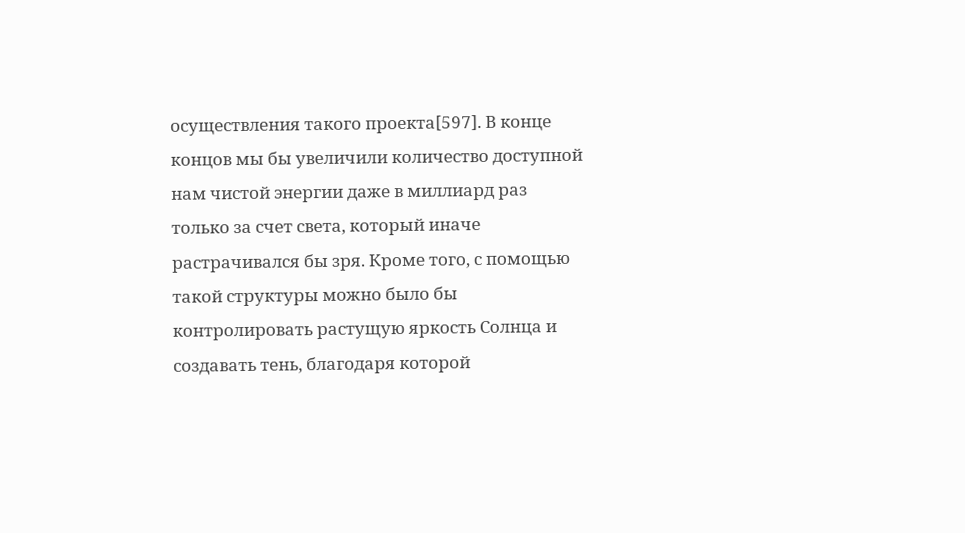осуществления такого проекта[597]. В конце концов мы бы увеличили количество доступной нам чистой энергии даже в миллиард раз только за счет света, который иначе растрачивался бы зря. Кроме того, с помощью такой структуры можно было бы контролировать растущую яркость Солнца и создавать тень, благодаря которой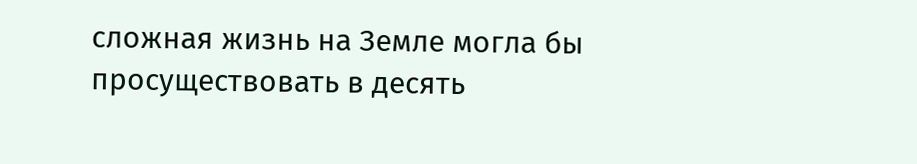сложная жизнь на Земле могла бы просуществовать в десять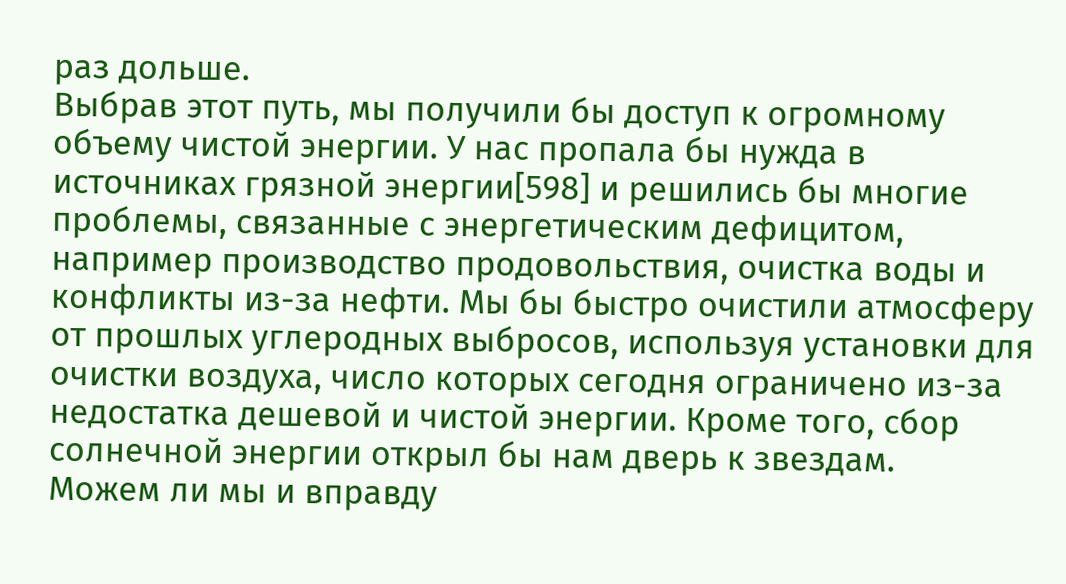раз дольше.
Выбрав этот путь, мы получили бы доступ к огромному объему чистой энергии. У нас пропала бы нужда в источниках грязной энергии[598] и решились бы многие проблемы, связанные с энергетическим дефицитом, например производство продовольствия, очистка воды и конфликты из-за нефти. Мы бы быстро очистили атмосферу от прошлых углеродных выбросов, используя установки для очистки воздуха, число которых сегодня ограничено из-за недостатка дешевой и чистой энергии. Кроме того, сбор солнечной энергии открыл бы нам дверь к звездам.
Можем ли мы и вправду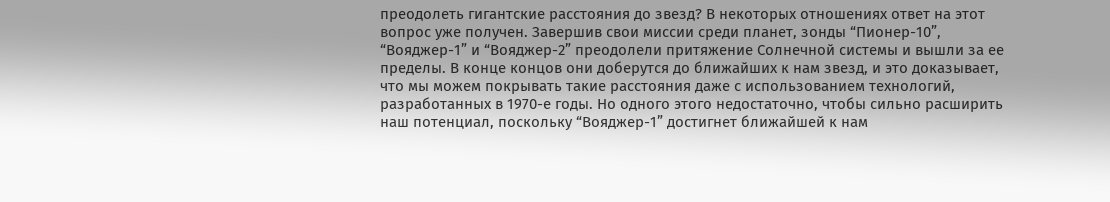преодолеть гигантские расстояния до звезд? В некоторых отношениях ответ на этот вопрос уже получен. Завершив свои миссии среди планет, зонды “Пионер-10”, “Вояджер-1” и “Вояджер-2” преодолели притяжение Солнечной системы и вышли за ее пределы. В конце концов они доберутся до ближайших к нам звезд, и это доказывает, что мы можем покрывать такие расстояния даже с использованием технологий, разработанных в 1970-е годы. Но одного этого недостаточно, чтобы сильно расширить наш потенциал, поскольку “Вояджер-1” достигнет ближайшей к нам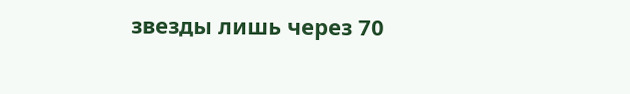звезды лишь через 70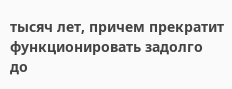тысяч лет, причем прекратит функционировать задолго до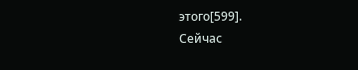этого[599].
Сейчас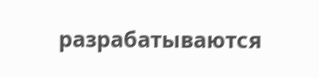разрабатываются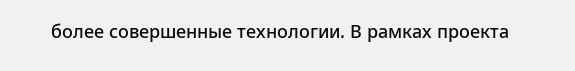более совершенные технологии. В рамках проекта